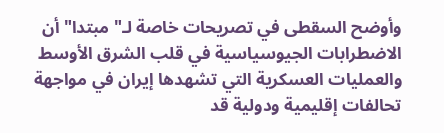وأوضح السقطى في تصريحات خاصة لـ" مبتدا" أن الاضطرابات الجيوسياسية في قلب الشرق الأوسط والعمليات العسكرية التي تشهدها إيران في مواجهة تحالفات إقليمية ودولية قد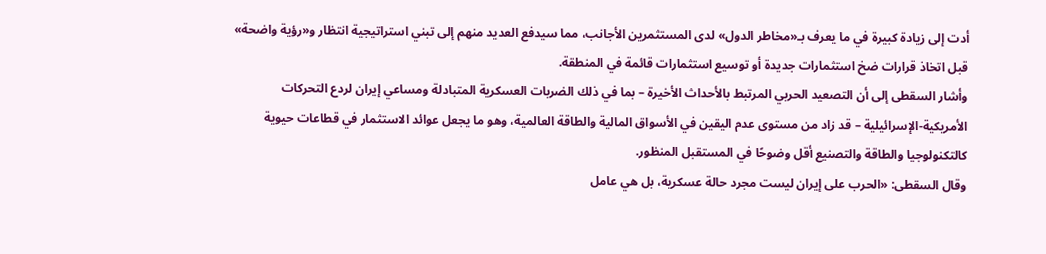أدت إلى زيادة كبيرة في ما يعرف بـ«مخاطر الدول» لدى المستثمرين الأجانب، مما سيدفع العديد منهم إلى تبني استراتيجية انتظار و«رؤية واضحة» قبل اتخاذ قرارات ضخ استثمارات جديدة أو توسيع استثمارات قائمة في المنطقة.
وأشار السقطى إلى أن التصعيد الحربي المرتبط بالأحداث الأخيرة – بما في ذلك الضربات العسكرية المتبادلة ومساعي إيران لردع التحركات الأمريكية‑الإسرائيلية – قد زاد من مستوى عدم اليقين في الأسواق المالية والطاقة العالمية، وهو ما يجعل عوائد الاستثمار في قطاعات حيوية كالتكنولوجيا والطاقة والتصنيع أقل وضوحًا في المستقبل المنظور.
وقال السقطى: «الحرب على إيران ليست مجرد حالة عسكرية، بل هي عامل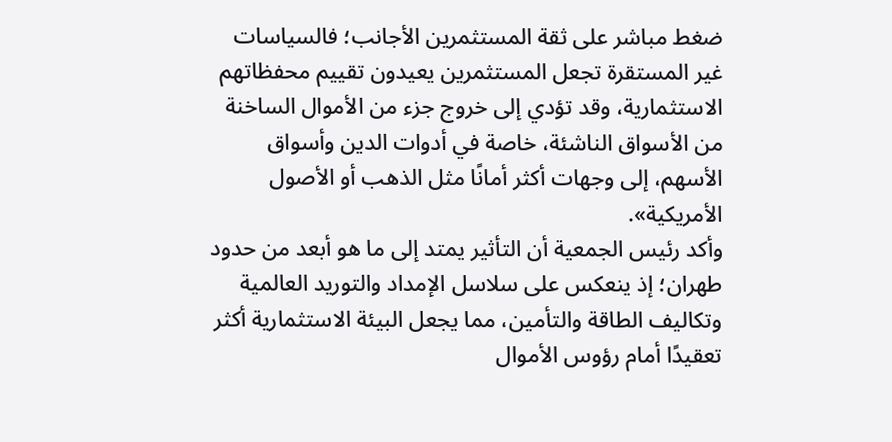ضغط مباشر على ثقة المستثمرين الأجانب؛ فالسياسات غير المستقرة تجعل المستثمرين يعيدون تقييم محفظاتهم الاستثمارية، وقد تؤدي إلى خروج جزء من الأموال الساخنة من الأسواق الناشئة، خاصة في أدوات الدين وأسواق الأسهم، إلى وجهات أكثر أمانًا مثل الذهب أو الأصول الأمريكية».
وأكد رئيس الجمعية أن التأثير يمتد إلى ما هو أبعد من حدود طهران؛ إذ ينعكس على سلاسل الإمداد والتوريد العالمية وتكاليف الطاقة والتأمين، مما يجعل البيئة الاستثمارية أكثر تعقيدًا أمام رؤوس الأموال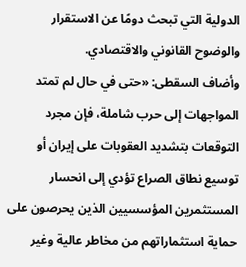الدولية التي تبحث دومًا عن الاستقرار والوضوح القانوني والاقتصادي.
وأضاف السقطى: «حتى في حال لم تمتد المواجهات إلى حرب شاملة، فإن مجرد التوقعات بتشديد العقوبات على إيران أو توسيع نطاق الصراع تؤدي إلى انحسار المستثمرين المؤسسيين الذين يحرصون على حماية استثماراتهم من مخاطر عالية وغير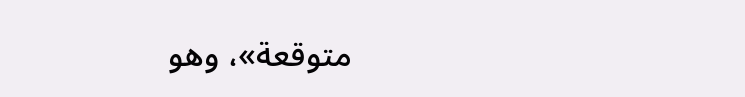متوقعة»، وهو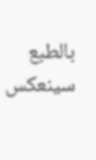بالطبع سينعكس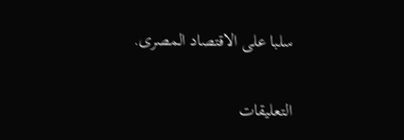سلبا على الاقتصاد المصرى.

التعليقات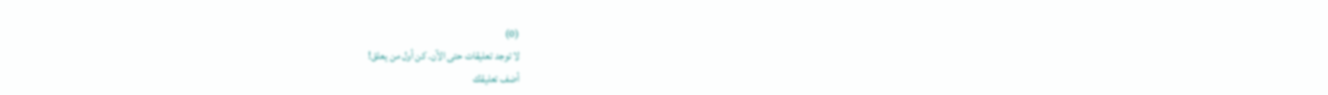(0)
لا توجد تعليقات حتى الآن. كن أول من يعلق!
أضف تعليقك